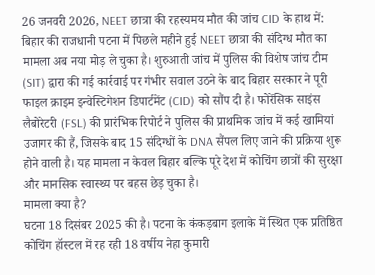26 जनवरी 2026, NEET छात्रा की रहस्यमय मौत की जांच CID के हाथ में: बिहार की राजधानी पटना में पिछले महीने हुई NEET छात्रा की संदिग्ध मौत का मामला अब नया मोड़ ले चुका है। शुरुआती जांच में पुलिस की विशेष जांच टीम (SIT) द्वारा की गई कार्रवाई पर गंभीर सवाल उठने के बाद बिहार सरकार ने पूरी फाइल क्राइम इन्वेस्टिगेशन डिपार्टमेंट (CID) को सौंप दी है। फोरेंसिक साइंस लैबोरेटरी (FSL) की प्रारंभिक रिपोर्ट ने पुलिस की प्राथमिक जांच में कई खामियां उजागर की हैं, जिसके बाद 15 संदिग्धों के DNA सैंपल लिए जाने की प्रक्रिया शुरू होने वाली है। यह मामला न केवल बिहार बल्कि पूरे देश में कोचिंग छात्रों की सुरक्षा और मानसिक स्वास्थ्य पर बहस छेड़ चुका है।
मामला क्या है?
घटना 18 दिसंबर 2025 की है। पटना के कंकड़बाग इलाके में स्थित एक प्रतिष्ठित कोचिंग हॉस्टल में रह रही 18 वर्षीय नेहा कुमारी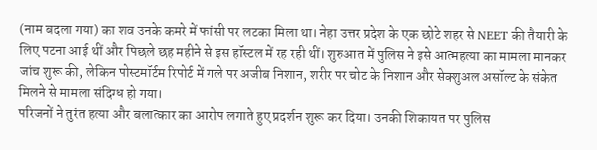(नाम बदला गया) का शव उनके कमरे में फांसी पर लटका मिला था। नेहा उत्तर प्रदेश के एक छोटे शहर से NEET की तैयारी के लिए पटना आई थीं और पिछले छह महीने से इस हॉस्टल में रह रही थीं। शुरुआत में पुलिस ने इसे आत्महत्या का मामला मानकर जांच शुरू की, लेकिन पोस्टमॉर्टम रिपोर्ट में गले पर अजीब निशान, शरीर पर चोट के निशान और सेक्शुअल असॉल्ट के संकेत मिलने से मामला संदिग्ध हो गया।
परिजनों ने तुरंत हत्या और बलात्कार का आरोप लगाते हुए प्रदर्शन शुरू कर दिया। उनकी शिकायत पर पुलिस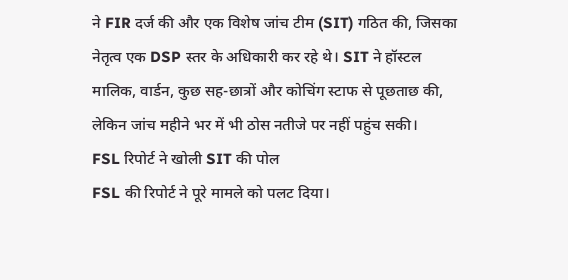ने FIR दर्ज की और एक विशेष जांच टीम (SIT) गठित की, जिसका नेतृत्व एक DSP स्तर के अधिकारी कर रहे थे। SIT ने हॉस्टल मालिक, वार्डन, कुछ सह-छात्रों और कोचिंग स्टाफ से पूछताछ की, लेकिन जांच महीने भर में भी ठोस नतीजे पर नहीं पहुंच सकी।
FSL रिपोर्ट ने खोली SIT की पोल
FSL की रिपोर्ट ने पूरे मामले को पलट दिया।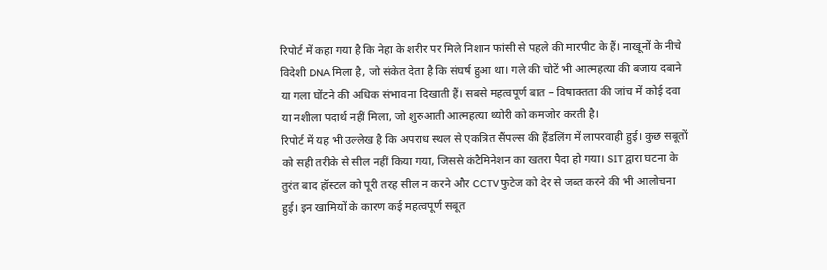रिपोर्ट में कहा गया है कि नेहा के शरीर पर मिले निशान फांसी से पहले की मारपीट के हैं। नाखूनों के नीचे विदेशी DNA मिला है, जो संकेत देता है कि संघर्ष हुआ था। गले की चोटें भी आत्महत्या की बजाय दबाने या गला घोंटने की अधिक संभावना दिखाती हैं। सबसे महत्वपूर्ण बात – विषाक्तता की जांच में कोई दवा या नशीला पदार्थ नहीं मिला, जो शुरुआती आत्महत्या थ्योरी को कमजोर करती है।
रिपोर्ट में यह भी उल्लेख है कि अपराध स्थल से एकत्रित सैंपल्स की हैंडलिंग में लापरवाही हुई। कुछ सबूतों को सही तरीके से सील नहीं किया गया, जिससे कंटैमिनेशन का खतरा पैदा हो गया। SIT द्वारा घटना के तुरंत बाद हॉस्टल को पूरी तरह सील न करने और CCTV फुटेज को देर से जब्त करने की भी आलोचना हुई। इन खामियों के कारण कई महत्वपूर्ण सबूत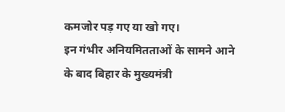कमजोर पड़ गए या खो गए।
इन गंभीर अनियमितताओं के सामने आने के बाद बिहार के मुख्यमंत्री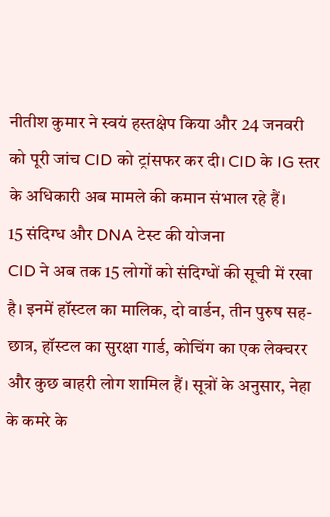नीतीश कुमार ने स्वयं हस्तक्षेप किया और 24 जनवरी को पूरी जांच CID को ट्रांसफर कर दी। CID के IG स्तर के अधिकारी अब मामले की कमान संभाल रहे हैं।
15 संदिग्ध और DNA टेस्ट की योजना
CID ने अब तक 15 लोगों को संदिग्धों की सूची में रखा है। इनमें हॉस्टल का मालिक, दो वार्डन, तीन पुरुष सह-छात्र, हॉस्टल का सुरक्षा गार्ड, कोचिंग का एक लेक्चरर और कुछ बाहरी लोग शामिल हैं। सूत्रों के अनुसार, नेहा के कमरे के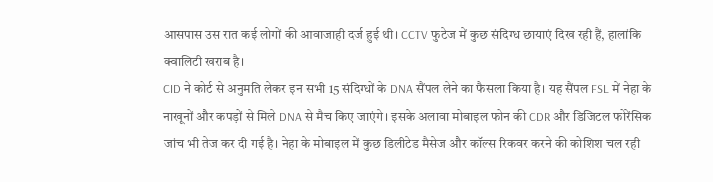आसपास उस रात कई लोगों की आवाजाही दर्ज हुई थी। CCTV फुटेज में कुछ संदिग्ध छायाएं दिख रही हैं, हालांकि क्वालिटी खराब है।
CID ने कोर्ट से अनुमति लेकर इन सभी 15 संदिग्धों के DNA सैंपल लेने का फैसला किया है। यह सैंपल FSL में नेहा के नाखूनों और कपड़ों से मिले DNA से मैच किए जाएंगे। इसके अलावा मोबाइल फोन की CDR और डिजिटल फोरेंसिक जांच भी तेज कर दी गई है। नेहा के मोबाइल में कुछ डिलीटेड मैसेज और कॉल्स रिकवर करने की कोशिश चल रही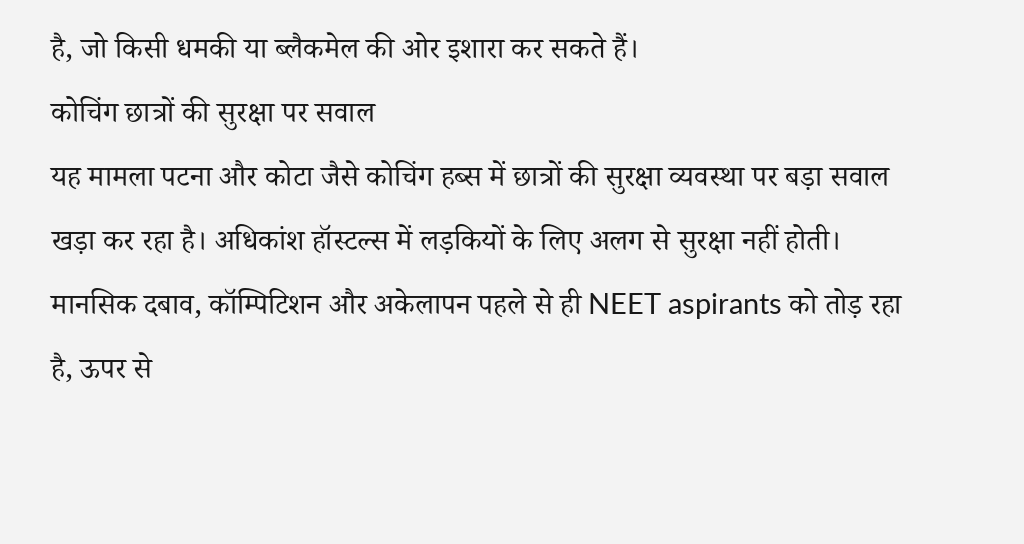है, जो किसी धमकी या ब्लैकमेल की ओर इशारा कर सकते हैं।
कोचिंग छात्रों की सुरक्षा पर सवाल
यह मामला पटना और कोटा जैसे कोचिंग हब्स में छात्रों की सुरक्षा व्यवस्था पर बड़ा सवाल खड़ा कर रहा है। अधिकांश हॉस्टल्स में लड़कियों के लिए अलग से सुरक्षा नहीं होती। मानसिक दबाव, कॉम्पिटिशन और अकेलापन पहले से ही NEET aspirants को तोड़ रहा है, ऊपर से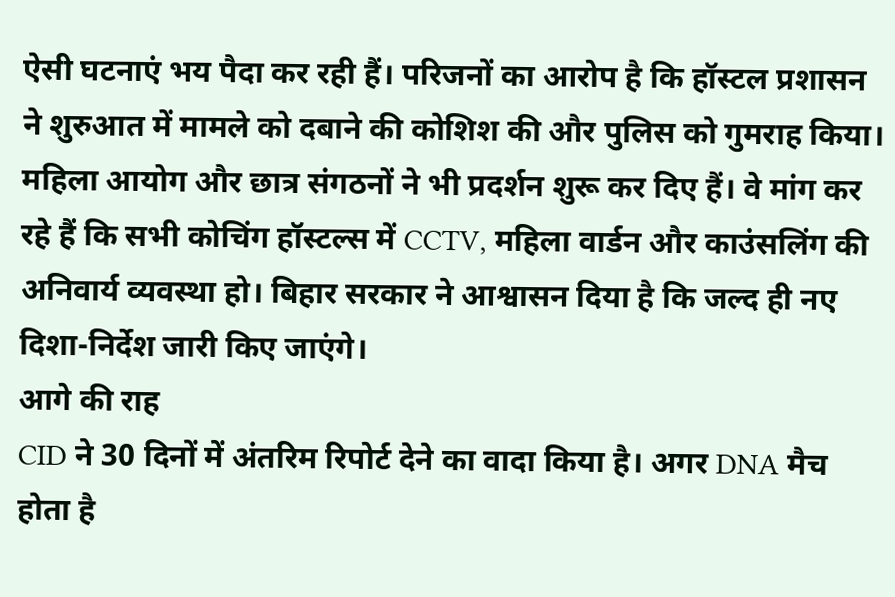ऐसी घटनाएं भय पैदा कर रही हैं। परिजनों का आरोप है कि हॉस्टल प्रशासन ने शुरुआत में मामले को दबाने की कोशिश की और पुलिस को गुमराह किया।
महिला आयोग और छात्र संगठनों ने भी प्रदर्शन शुरू कर दिए हैं। वे मांग कर रहे हैं कि सभी कोचिंग हॉस्टल्स में CCTV, महिला वार्डन और काउंसलिंग की अनिवार्य व्यवस्था हो। बिहार सरकार ने आश्वासन दिया है कि जल्द ही नए दिशा-निर्देश जारी किए जाएंगे।
आगे की राह
CID ने 30 दिनों में अंतरिम रिपोर्ट देने का वादा किया है। अगर DNA मैच होता है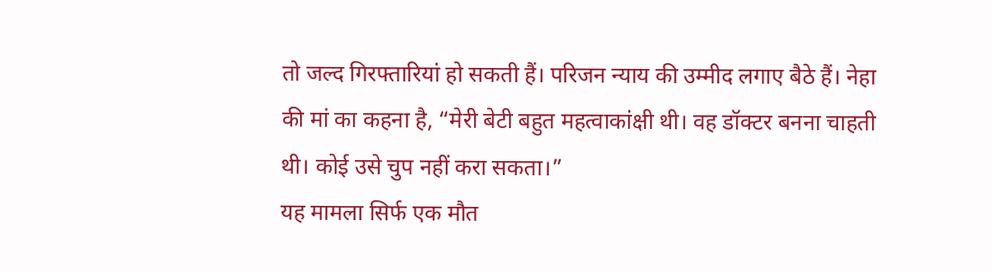तो जल्द गिरफ्तारियां हो सकती हैं। परिजन न्याय की उम्मीद लगाए बैठे हैं। नेहा की मां का कहना है, “मेरी बेटी बहुत महत्वाकांक्षी थी। वह डॉक्टर बनना चाहती थी। कोई उसे चुप नहीं करा सकता।”
यह मामला सिर्फ एक मौत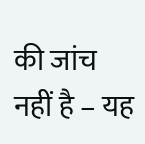की जांच नहीं है – यह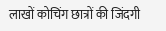लाखों कोचिंग छात्रों की जिंदगी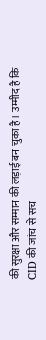की सुरक्षा और सम्मान की लड़ाई बन चुका है। उम्मीद है कि CID की जांच से सच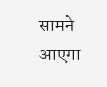सामने आएगा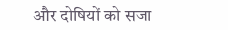और दोषियों को सजा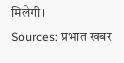मिलेगी।
Sources: प्रभात खबर